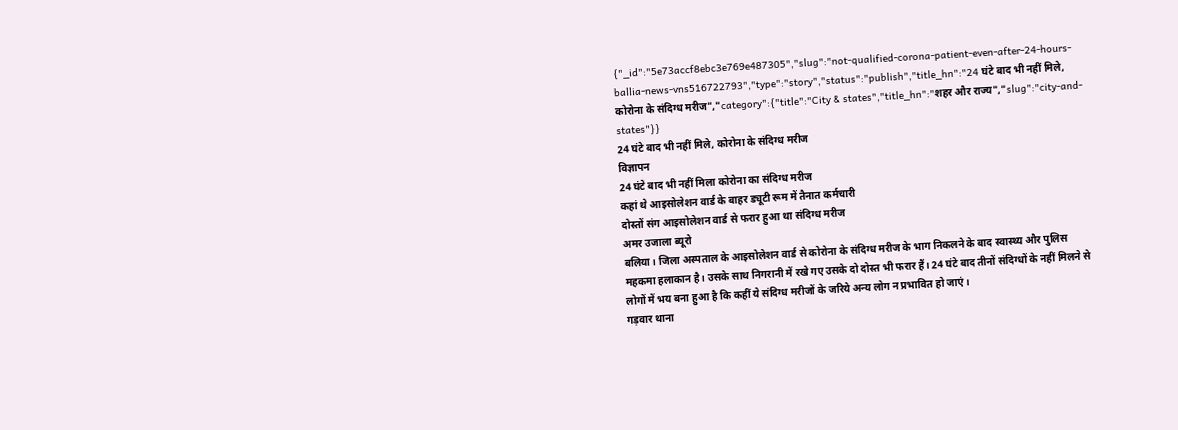{"_id":"5e73accf8ebc3e769e487305","slug":"not-qualified-corona-patient-even-after-24-hours-ballia-news-vns516722793","type":"story","status":"publish","title_hn":"24 घंटे बाद भी नहीं मिले, कोरोना के संदिग्ध मरीज","category":{"title":"City & states","title_hn":"शहर और राज्य","slug":"city-and-states"}}
24 घंटे बाद भी नहीं मिले, कोरोना के संदिग्ध मरीज
विज्ञापन
24 घंटे बाद भी नहीं मिला कोरोना का संदिग्ध मरीज
कहां थे आइसोलेशन वार्ड के बाहर ड्यूटी रूम में तैनात कर्मचारी
दोस्तों संग आइसोलेशन वार्ड से फरार हुआ था संदिग्ध मरीज
अमर उजाला ब्यूरो
बलिया। जिला अस्पताल के आइसोलेशन वार्ड से कोरोना के संदिग्ध मरीज के भाग निकलने के बाद स्वास्थ्य और पुलिस महकमा हलाकान है। उसके साथ निगरानी में रखे गए उसके दो दोस्त भी फरार हैं। 24 घंटे बाद तीनों संदिग्धों के नहीं मिलने से लोगों में भय बना हुआ है कि कहीं ये संदिग्ध मरीजों के जरिये अन्य लोग न प्रभावित हो जाएं।
गड़वार थाना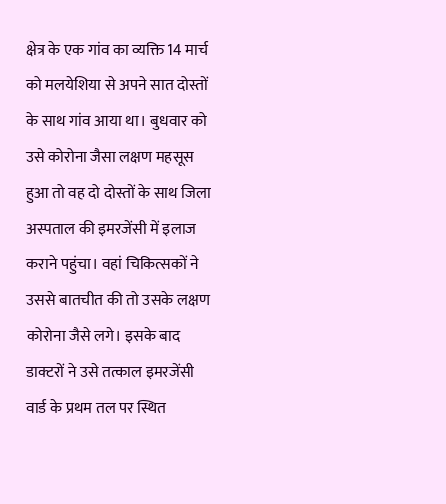क्षेत्र के एक गांव का व्यक्ति 14 मार्च को मलयेशिया से अपने सात दोस्तों के साथ गांव आया था। बुधवार को उसे कोरोना जैसा लक्षण महसूस हुआ तो वह दो दोस्तों के साथ जिला अस्पताल की इमरजेंसी में इलाज कराने पहुंचा। वहां चिकित्सकों ने उससे बातचीत की तो उसके लक्षण कोरोना जैसे लगे। इसके बाद डाक्टरों ने उसे तत्काल इमरजेंसी वार्ड के प्रथम तल पर स्थित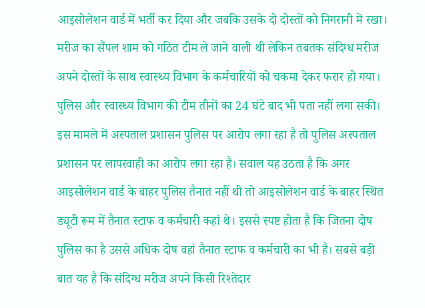आइसोलेशन वार्ड में भर्ती कर दिया और जबकि उसके दो दोस्तों को निगरानी में रखा। मरीज का सैंपल शाम को गठित टीम ले जाने वाली थी लेकिन तबतक संदिग्ध मरीज अपने दोस्तों के साथ स्वास्थ्य विभाग के कर्मचारियों को चकमा देकर फरार हो गया। पुलिस और स्वास्थ्य विभाग की टीम तीनों का 24 घंटे बाद भी पता नहीं लगा सकी। इस मामले में अस्पताल प्रशासन पुलिस पर आरोप लगा रहा है तो पुलिस अस्पताल प्रशासन पर लापरवाही का आरोप लगा रहा है। सवाल यह उठता है कि अगर आइसोलेशन वार्ड के बाहर पुलिस तैनात नहीं थी तो आइसोलेशन वार्ड के बाहर स्थित ड्यूटी रूम में तैनात स्टाफ व कर्मचारी कहां थे। इससे स्पष्ट होता है कि जितना दोष पुलिस का है उससे अधिक दोष वहां तैनात स्टाफ व कर्मचारी का भी है। सबसे बड़ी बात यह है कि संदिग्ध मरीज अपने किसी रिश्तेदार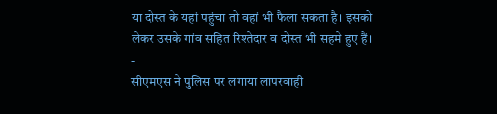या दोस्त के यहां पहुंचा तो वहां भी फैला सकता है। इसको लेकर उसके गांव सहित रिश्तेदार व दोस्त भी सहमे हुए हैं।
-
सीएमएस ने पुलिस पर लगाया लापरवाही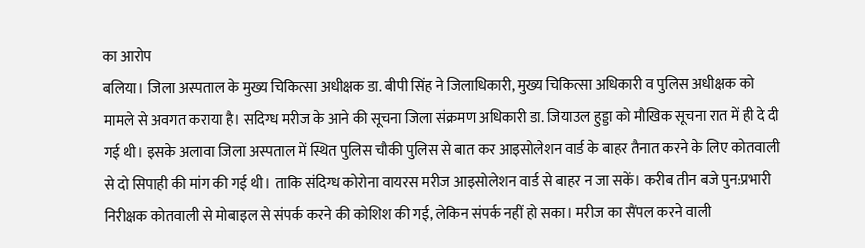का आरोप
बलिया। जिला अस्पताल के मुख्य चिकित्सा अधीक्षक डा. बीपी सिंह ने जिलाधिकारी, मुख्य चिकित्सा अधिकारी व पुलिस अधीक्षक को मामले से अवगत कराया है। सदिग्ध मरीज के आने की सूचना जिला संक्रमण अधिकारी डा. जियाउल हुड्डा को मौखिक सूचना रात में ही दे दी गई थी। इसके अलावा जिला अस्पताल में स्थित पुलिस चौकी पुलिस से बात कर आइसोलेशन वार्ड के बाहर तैनात करने के लिए कोतवाली से दो सिपाही की मांग की गई थी। ताकि संदिग्ध कोरोना वायरस मरीज आइसोलेशन वार्ड से बाहर न जा सकें। करीब तीन बजे पुन:प्रभारी निरीक्षक कोतवाली से मोबाइल से संपर्क करने की कोशिश की गई, लेकिन संपर्क नहीं हो सका। मरीज का सैंपल करने वाली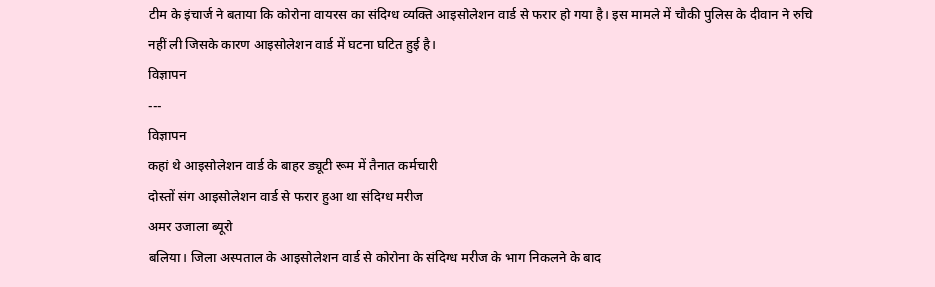टीम के इंचार्ज ने बताया कि कोरोना वायरस का संदिग्ध व्यक्ति आइसोलेशन वार्ड से फरार हो गया है। इस मामले में चौकी पुलिस के दीवान ने रुचि नहीं ली जिसके कारण आइसोलेशन वार्ड में घटना घटित हुई है।
विज्ञापन
---
विज्ञापन
कहां थे आइसोलेशन वार्ड के बाहर ड्यूटी रूम में तैनात कर्मचारी
दोस्तों संग आइसोलेशन वार्ड से फरार हुआ था संदिग्ध मरीज
अमर उजाला ब्यूरो
बलिया। जिला अस्पताल के आइसोलेशन वार्ड से कोरोना के संदिग्ध मरीज के भाग निकलने के बाद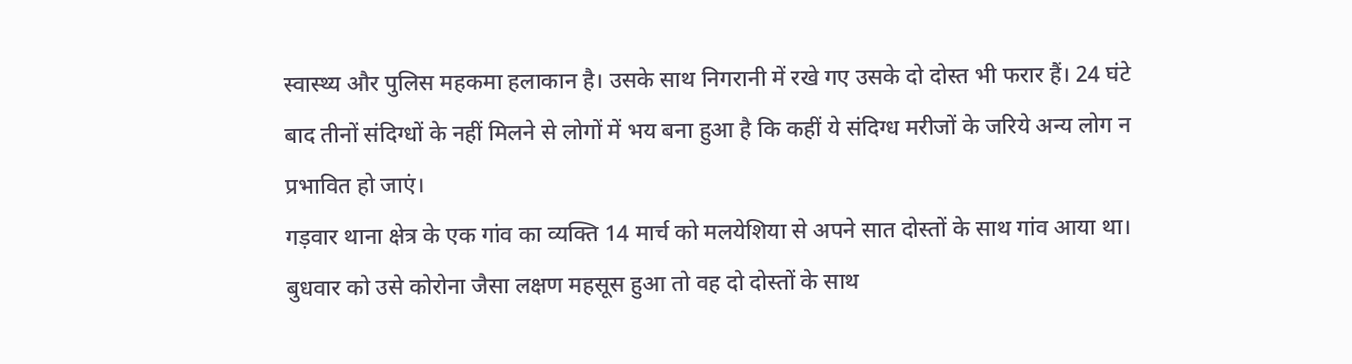स्वास्थ्य और पुलिस महकमा हलाकान है। उसके साथ निगरानी में रखे गए उसके दो दोस्त भी फरार हैं। 24 घंटे बाद तीनों संदिग्धों के नहीं मिलने से लोगों में भय बना हुआ है कि कहीं ये संदिग्ध मरीजों के जरिये अन्य लोग न प्रभावित हो जाएं।
गड़वार थाना क्षेत्र के एक गांव का व्यक्ति 14 मार्च को मलयेशिया से अपने सात दोस्तों के साथ गांव आया था। बुधवार को उसे कोरोना जैसा लक्षण महसूस हुआ तो वह दो दोस्तों के साथ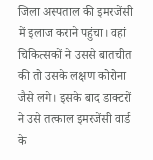जिला अस्पताल की इमरजेंसी में इलाज कराने पहुंचा। वहां चिकित्सकों ने उससे बातचीत की तो उसके लक्षण कोरोना जैसे लगे। इसके बाद डाक्टरों ने उसे तत्काल इमरजेंसी वार्ड के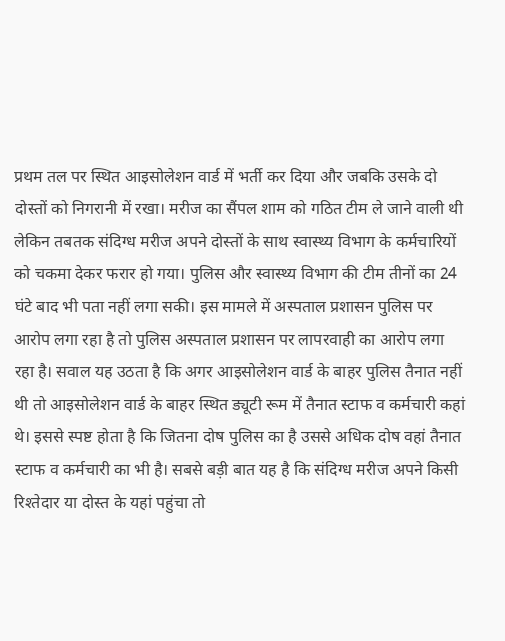प्रथम तल पर स्थित आइसोलेशन वार्ड में भर्ती कर दिया और जबकि उसके दो दोस्तों को निगरानी में रखा। मरीज का सैंपल शाम को गठित टीम ले जाने वाली थी लेकिन तबतक संदिग्ध मरीज अपने दोस्तों के साथ स्वास्थ्य विभाग के कर्मचारियों को चकमा देकर फरार हो गया। पुलिस और स्वास्थ्य विभाग की टीम तीनों का 24 घंटे बाद भी पता नहीं लगा सकी। इस मामले में अस्पताल प्रशासन पुलिस पर आरोप लगा रहा है तो पुलिस अस्पताल प्रशासन पर लापरवाही का आरोप लगा रहा है। सवाल यह उठता है कि अगर आइसोलेशन वार्ड के बाहर पुलिस तैनात नहीं थी तो आइसोलेशन वार्ड के बाहर स्थित ड्यूटी रूम में तैनात स्टाफ व कर्मचारी कहां थे। इससे स्पष्ट होता है कि जितना दोष पुलिस का है उससे अधिक दोष वहां तैनात स्टाफ व कर्मचारी का भी है। सबसे बड़ी बात यह है कि संदिग्ध मरीज अपने किसी रिश्तेदार या दोस्त के यहां पहुंचा तो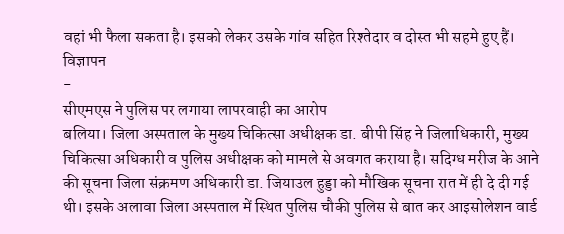वहां भी फैला सकता है। इसको लेकर उसके गांव सहित रिश्तेदार व दोस्त भी सहमे हुए हैं।
विज्ञापन
-
सीएमएस ने पुलिस पर लगाया लापरवाही का आरोप
बलिया। जिला अस्पताल के मुख्य चिकित्सा अधीक्षक डा. बीपी सिंह ने जिलाधिकारी, मुख्य चिकित्सा अधिकारी व पुलिस अधीक्षक को मामले से अवगत कराया है। सदिग्ध मरीज के आने की सूचना जिला संक्रमण अधिकारी डा. जियाउल हुड्डा को मौखिक सूचना रात में ही दे दी गई थी। इसके अलावा जिला अस्पताल में स्थित पुलिस चौकी पुलिस से बात कर आइसोलेशन वार्ड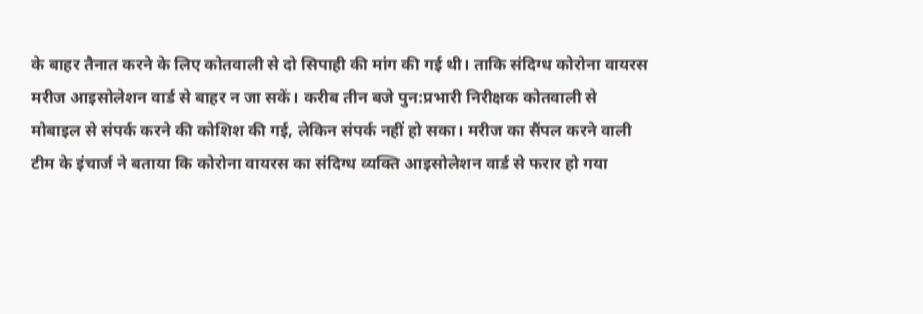के बाहर तैनात करने के लिए कोतवाली से दो सिपाही की मांग की गई थी। ताकि संदिग्ध कोरोना वायरस मरीज आइसोलेशन वार्ड से बाहर न जा सकें। करीब तीन बजे पुन:प्रभारी निरीक्षक कोतवाली से मोबाइल से संपर्क करने की कोशिश की गई, लेकिन संपर्क नहीं हो सका। मरीज का सैंपल करने वाली टीम के इंचार्ज ने बताया कि कोरोना वायरस का संदिग्ध व्यक्ति आइसोलेशन वार्ड से फरार हो गया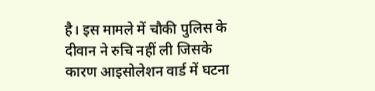है। इस मामले में चौकी पुलिस के दीवान ने रुचि नहीं ली जिसके कारण आइसोलेशन वार्ड में घटना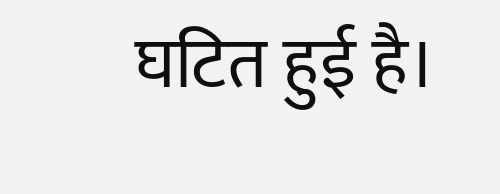घटित हुई है।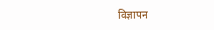विज्ञापन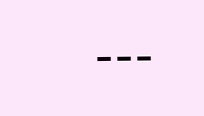---